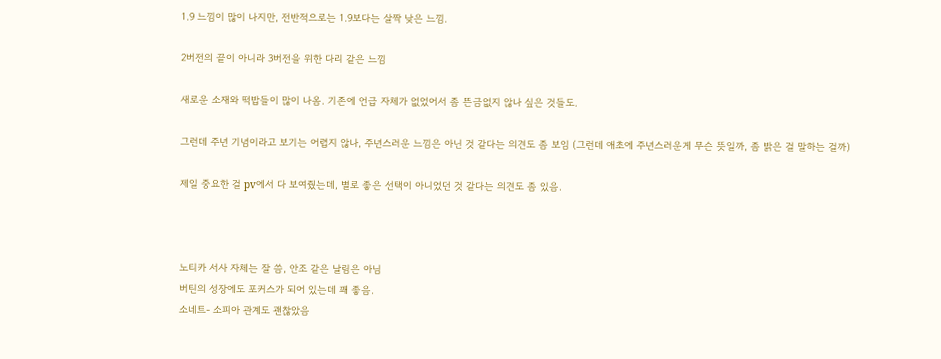1.9 느낌이 많이 나지만, 전반적으로는 1.9보다는 살짝 낮은 느낌.

2버전의 끝이 아니라 3버전을 위한 다리 같은 느낌

새로운 소재와 떡밥들이 많이 나옴. 기존에 언급 자체가 없었어서 좀 뜬금없지 않나 싶은 것들도.

그런데 주년 기념이라고 보기는 어렵지 않나, 주년스러운 느낌은 아닌 것 같다는 의견도 좀 보임 (그런데 애초에 주년스러운게 무슨 뜻일까, 좀 밝은 걸 말하는 걸까)

제일 중요한 걸 pv에서 다 보여줬는데, 별로 좋은 선택이 아니었던 것 같다는 의견도 좀 있음.



노티카 서사 자체는 잘 씀, 안조 같은 날림은 아님
버틴의 성장에도 포커스가 되어 있는데 꽤 좋음.
소네트- 소피아 관계도 괜찮았음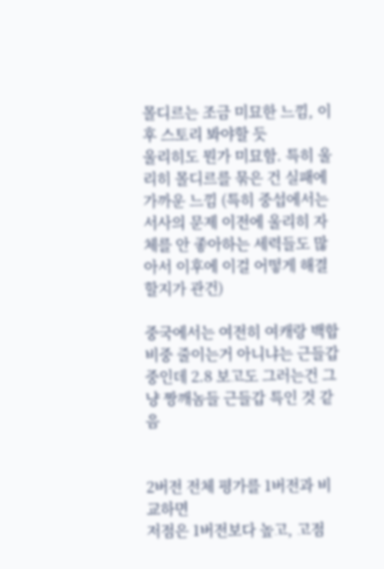몰디르는 조금 미묘한 느낌, 이후 스토리 봐야할 듯
울리히도 뭔가 미묘함. 특히 울리히 몰디르를 묶은 건 실패에 가까운 느낌 (특히 중섭에서는 서사의 문제 이전에 울리히 자체를 안 좋아하는 세력들도 많아서 이후에 이걸 어떻게 해결할지가 관건)

중국에서는 여전히 여캐랑 백합 비중 줄이는거 아니냐는 근들갑 중인데 2.8 보고도 그러는건 그냥 짱깨놈들 근들갑 특인 것 같음


2버전 전체 평가를 1버전과 비교하면
저점은 1버전보다 높고, 고점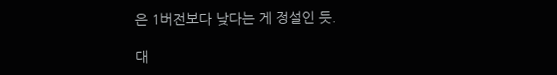은 1버전보다 낮다는 게 정설인 듯.

대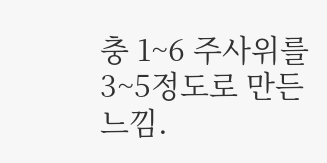충 1~6 주사위를 3~5정도로 만든 느낌.